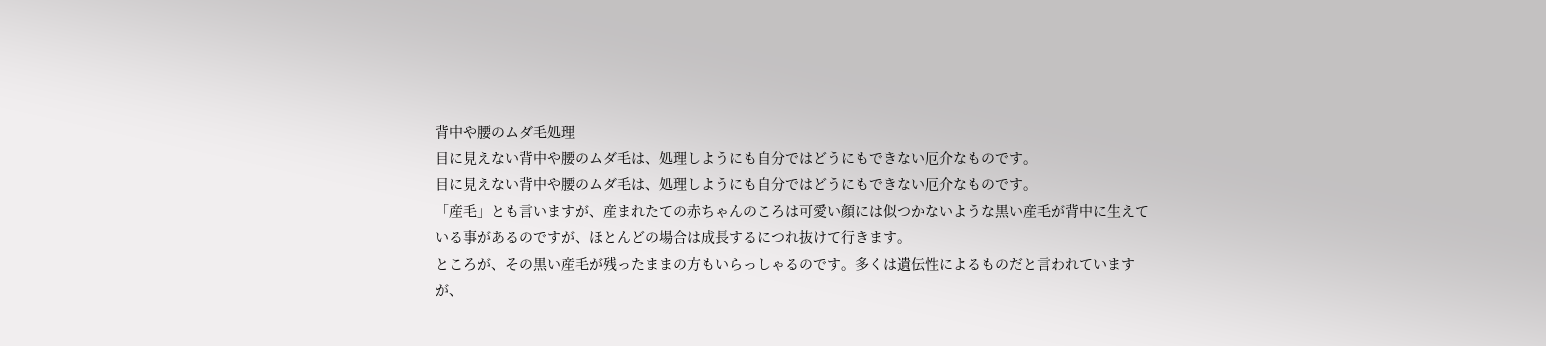背中や腰のムダ毛処理
目に見えない背中や腰のムダ毛は、処理しようにも自分ではどうにもできない厄介なものです。
目に見えない背中や腰のムダ毛は、処理しようにも自分ではどうにもできない厄介なものです。
「産毛」とも言いますが、産まれたての赤ちゃんのころは可愛い顔には似つかないような黒い産毛が背中に生えている事があるのですが、ほとんどの場合は成長するにつれ抜けて行きます。
ところが、その黒い産毛が残ったままの方もいらっしゃるのです。多くは遺伝性によるものだと言われていますが、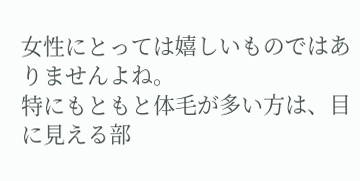女性にとっては嬉しいものではありませんよね。
特にもともと体毛が多い方は、目に見える部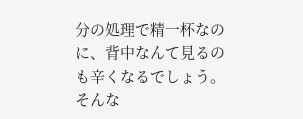分の処理で精一杯なのに、背中なんて見るのも辛くなるでしょう。そんな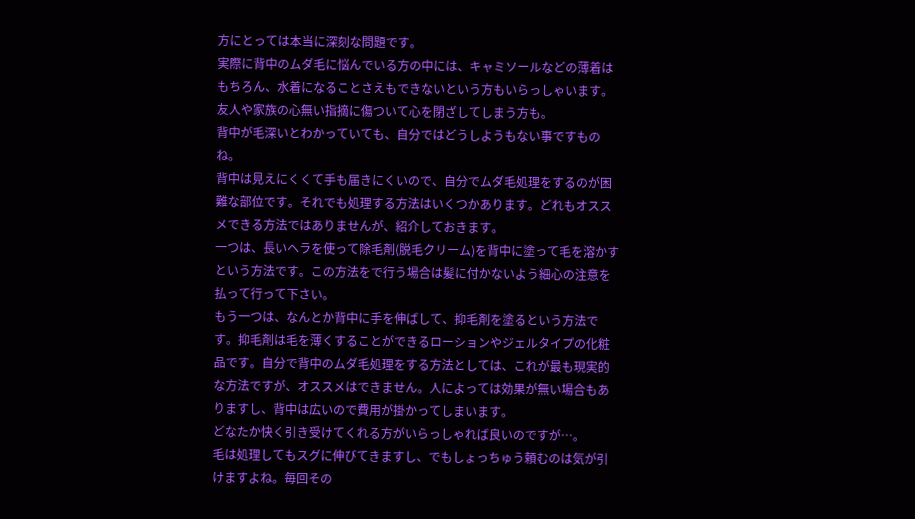方にとっては本当に深刻な問題です。
実際に背中のムダ毛に悩んでいる方の中には、キャミソールなどの薄着はもちろん、水着になることさえもできないという方もいらっしゃいます。友人や家族の心無い指摘に傷ついて心を閉ざしてしまう方も。
背中が毛深いとわかっていても、自分ではどうしようもない事ですものね。
背中は見えにくくて手も届きにくいので、自分でムダ毛処理をするのが困難な部位です。それでも処理する方法はいくつかあります。どれもオススメできる方法ではありませんが、紹介しておきます。
一つは、長いヘラを使って除毛剤(脱毛クリーム)を背中に塗って毛を溶かすという方法です。この方法をで行う場合は髪に付かないよう細心の注意を払って行って下さい。
もう一つは、なんとか背中に手を伸ばして、抑毛剤を塗るという方法です。抑毛剤は毛を薄くすることができるローションやジェルタイプの化粧品です。自分で背中のムダ毛処理をする方法としては、これが最も現実的な方法ですが、オススメはできません。人によっては効果が無い場合もありますし、背中は広いので費用が掛かってしまいます。
どなたか快く引き受けてくれる方がいらっしゃれば良いのですが…。
毛は処理してもスグに伸びてきますし、でもしょっちゅう頼むのは気が引けますよね。毎回その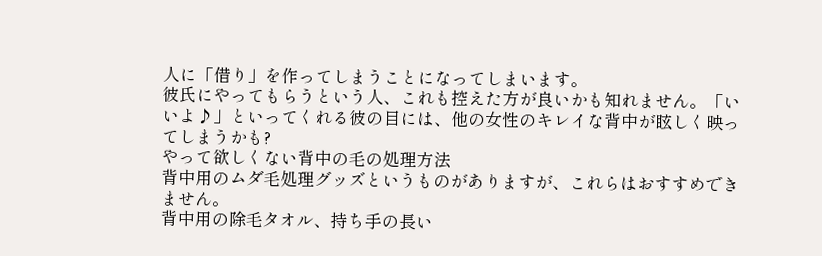人に「借り」を作ってしまうことになってしまいます。
彼氏にやってもらうという人、これも控えた方が良いかも知れません。「いいよ♪」といってくれる彼の目には、他の女性のキレイな背中が眩しく映ってしまうかも?
やって欲しくない背中の毛の処理方法
背中用のムダ毛処理グッズというものがありますが、これらはおすすめできません。
背中用の除毛タオル、持ち手の長い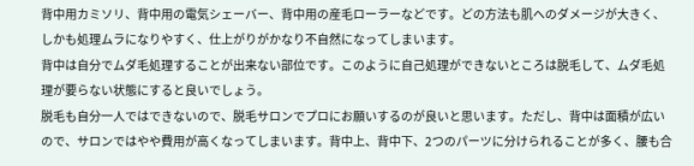背中用カミソリ、背中用の電気シェーバー、背中用の産毛ローラーなどです。どの方法も肌へのダメージが大きく、しかも処理ムラになりやすく、仕上がりがかなり不自然になってしまいます。
背中は自分でムダ毛処理することが出来ない部位です。このように自己処理ができないところは脱毛して、ムダ毛処理が要らない状態にすると良いでしょう。
脱毛も自分一人ではできないので、脱毛サロンでプロにお願いするのが良いと思います。ただし、背中は面積が広いので、サロンではやや費用が高くなってしまいます。背中上、背中下、2つのパーツに分けられることが多く、腰も合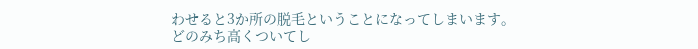わせると3か所の脱毛ということになってしまいます。
どのみち高くついてし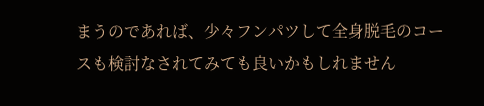まうのであれば、少々フンパツして全身脱毛のコースも検討なされてみても良いかもしれません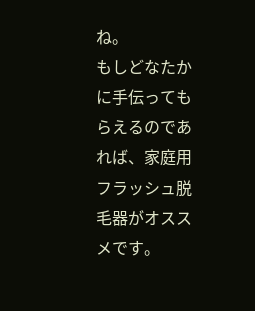ね。
もしどなたかに手伝ってもらえるのであれば、家庭用フラッシュ脱毛器がオススメです。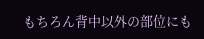もちろん背中以外の部位にも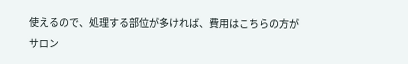使えるので、処理する部位が多ければ、費用はこちらの方がサロン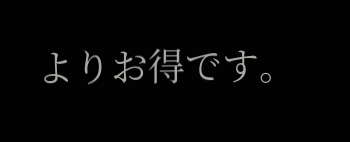よりお得です。